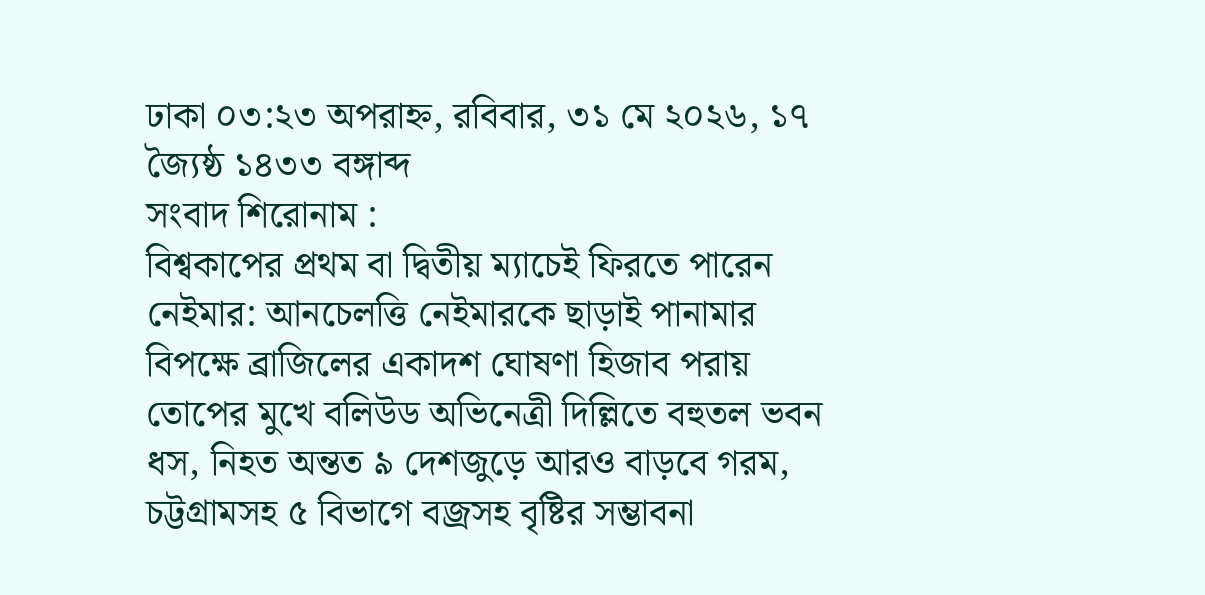ঢাকা ০৩:২৩ অপরাহ্ন, রবিবার, ৩১ মে ২০২৬, ১৭ জ্যৈষ্ঠ ১৪৩৩ বঙ্গাব্দ
সংবাদ শিরোনাম :
বিশ্বকাপের প্রথম বা দ্বিতীয় ম্যাচেই ফিরতে পারেন নেইমার: আনচেলত্তি নেইমারকে ছাড়াই পানামার বিপক্ষে ব্রাজিলের একাদশ ঘোষণা হিজাব পরায় তোপের মুখে বলিউড অভিনেত্রী দিল্লিতে বহুতল ভবন ধস, নিহত অন্তত ৯ দেশজুড়ে আরও বাড়বে গরম, চট্টগ্রামসহ ৫ বিভাগে বজ্রসহ বৃষ্টির সম্ভাবনা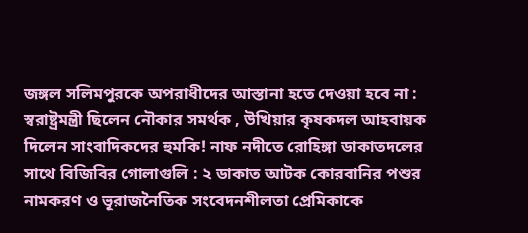জঙ্গল সলিমপুরকে অপরাধীদের আস্তানা হতে দেওয়া হবে না : স্বরাষ্ট্রমন্ত্রী ছিলেন নৌকার সমর্থক , উখিয়ার কৃষকদল আহবায়ক দিলেন সাংবাদিকদের হুমকি! নাফ নদীতে রোহিঙ্গা ডাকাতদলের সাথে বিজিবির গোলাগুলি : ২ ডাকাত আটক কোরবানির পশুর নামকরণ ও ভূরাজনৈতিক সংবেদনশীলতা প্রেমিকাকে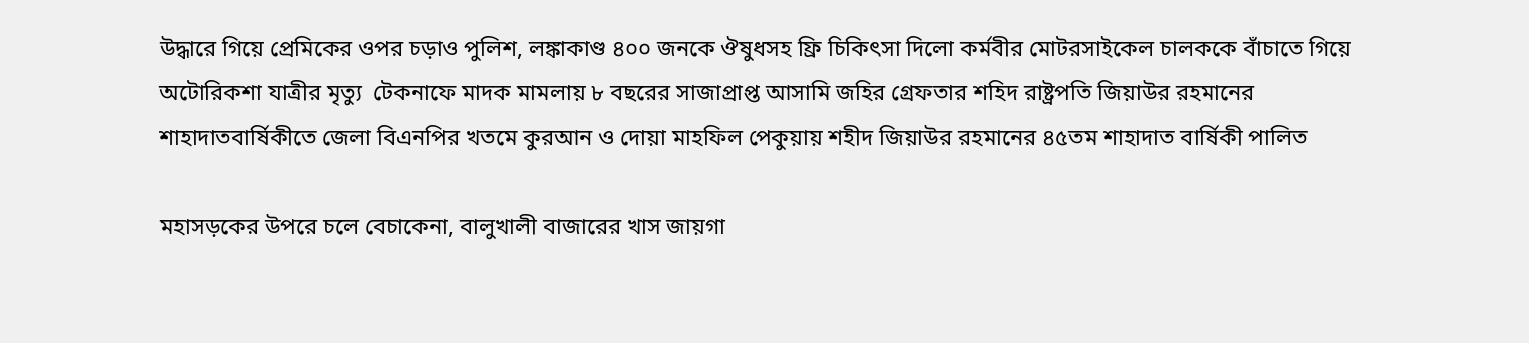উদ্ধারে গিয়ে প্রেমিকের ওপর চড়াও পুলিশ, লঙ্কাকাণ্ড ৪০০ জনকে ঔষুধসহ ফ্রি চিকিৎসা দিলো কর্মবীর মোটরসাইকেল চালককে বাঁচাতে গিয়ে অটোরিকশা যাত্রীর মৃত্যু  টেকনাফে মাদক মামলায় ৮ বছরের সাজাপ্রাপ্ত আসামি জহির গ্রেফতার শহিদ রাষ্ট্রপতি জিয়াউর রহমানের শাহাদাতবার্ষিকীতে জেলা বিএনপির খতমে কুরআন ও দোয়া মাহফিল পেকুয়ায় শহীদ জিয়াউর রহমানের ৪৫তম শাহাদাত বার্ষিকী পালিত

মহাসড়কের উপরে চলে বেচাকেনা, বালুখালী বাজারের খাস জায়গা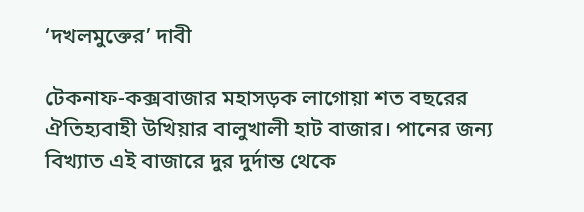‘দখলমুক্তের’ দাবী

টেকনাফ-কক্সবাজার মহাসড়ক লাগোয়া শত বছরের ঐতিহ্যবাহী উখিয়ার বালুখালী হাট বাজার। পানের জন্য বিখ্যাত এই বাজারে দুর দুর্দান্ত থেকে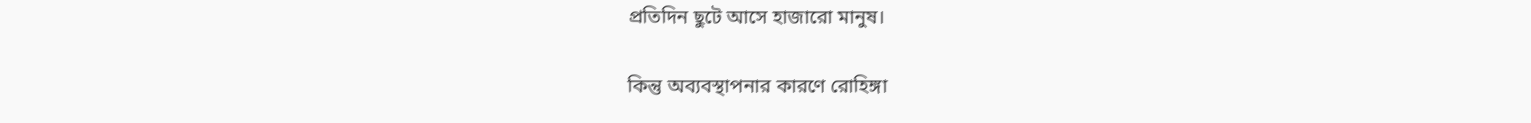প্রতিদিন ছুটে আসে হাজারো মানুষ।

কিন্তু অব্যবস্থাপনার কারণে রোহিঙ্গা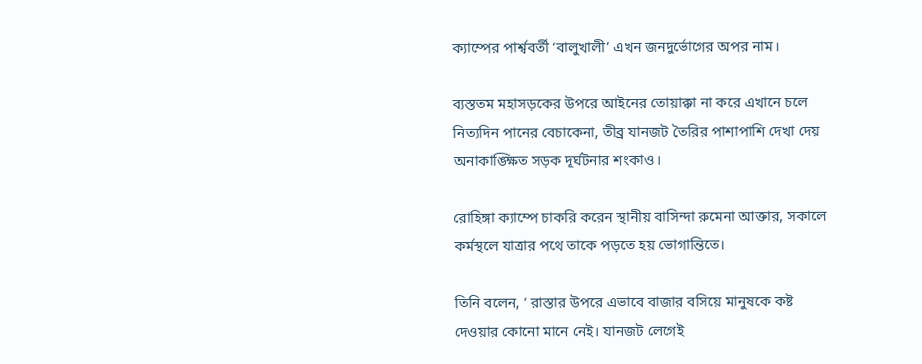ক্যাম্পের পার্শ্ববর্তী ‘বালুখালী’ এখন জনদুর্ভোগের অপর নাম।

ব্যস্ততম মহাসড়কের উপরে আইনের তোয়াক্কা না করে এখানে চলে নিত্যদিন পানের বেচাকেনা, তীব্র যানজট তৈরির পাশাপাশি দেখা দেয় অনাকাঙ্ক্ষিত সড়ক দূর্ঘটনার শংকাও।

রোহিঙ্গা ক্যাম্পে চাকরি করেন স্থানীয় বাসিন্দা রুমেনা আক্তার, সকালে কর্মস্থলে যাত্রার পথে তাকে পড়তে হয় ভোগান্তিতে।

তিনি বলেন, ‘ রাস্তার উপরে এভাবে বাজার বসিয়ে মানুষকে কষ্ট দেওয়ার কোনো মানে নেই। যানজট লেগেই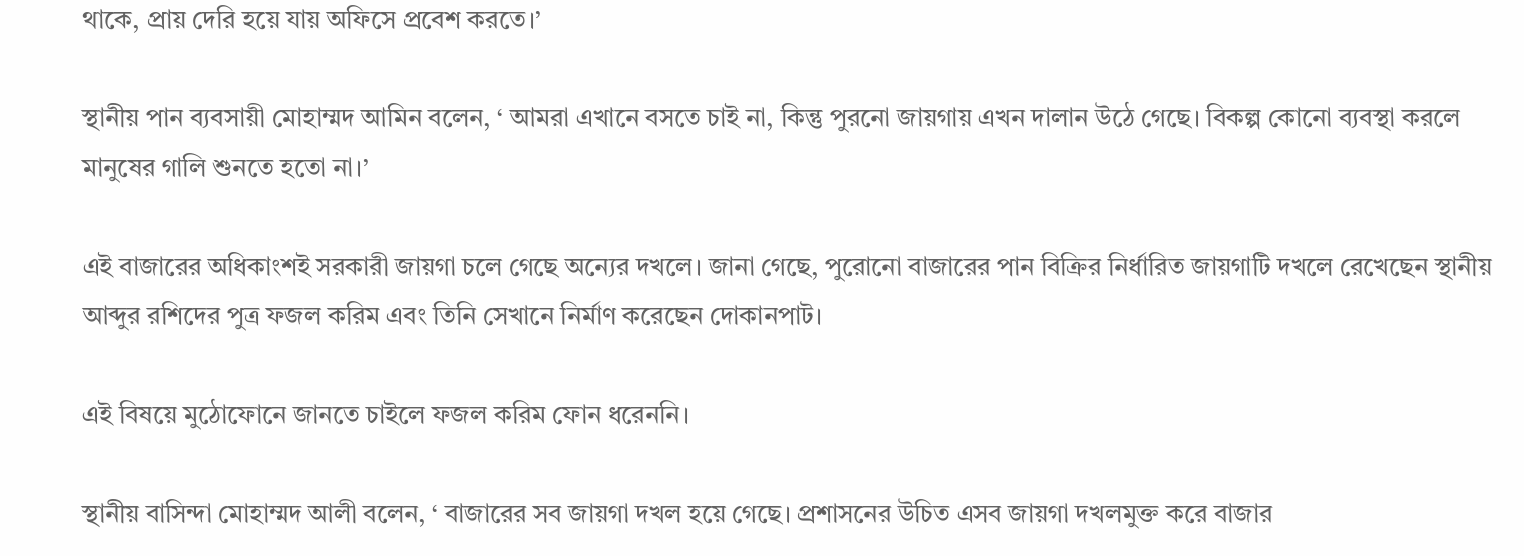থাকে, প্রায় দেরি হয়ে যায় অফিসে প্রবেশ করতে।’

স্থানীয় পান ব্যবসায়ী মোহাম্মদ আমিন বলেন, ‘ আমরা এখানে বসতে চাই না, কিন্তু পুরনো জায়গায় এখন দালান উঠে গেছে। বিকল্প কোনো ব্যবস্থা করলে মানুষের গালি শুনতে হতো না।’

এই বাজারের অধিকাংশই সরকারী জায়গা চলে গেছে অন্যের দখলে। জানা গেছে, পুরোনো বাজারের পান বিক্রির নির্ধারিত জায়গাটি দখলে রেখেছেন স্থানীয় আব্দুর রশিদের পুত্র ফজল করিম এবং তিনি সেখানে নির্মাণ করেছেন দোকানপাট।

এই বিষয়ে মুঠোফোনে জানতে চাইলে ফজল করিম ফোন ধরেননি।

স্থানীয় বাসিন্দা মোহাম্মদ আলী বলেন, ‘ বাজারের সব জায়গা দখল হয়ে গেছে। প্রশাসনের উচিত এসব জায়গা দখলমুক্ত করে বাজার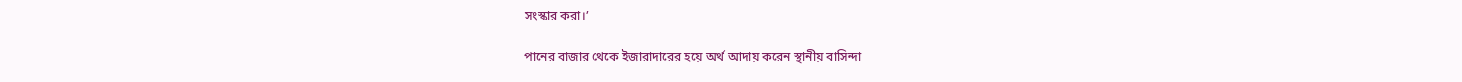সংস্কার করা।’

পানের বাজার থেকে ইজারাদারের হয়ে অর্থ আদায় করেন স্থানীয় বাসিন্দা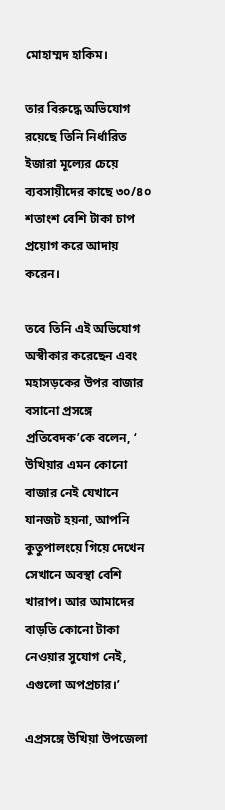মোহাম্মদ হাকিম।

তার বিরুদ্ধে অভিযোগ রয়েছে তিনি নির্ধারিত ইজারা মূল্যের চেয়ে ব্যবসায়ীদের কাছে ৩০/৪০ শতাংশ বেশি টাকা চাপ প্রয়োগ করে আদায় করেন।

তবে তিনি এই অভিযোগ অস্বীকার করেছেন এবং মহাসড়কের উপর বাজার বসানো প্রসঙ্গে প্রতিবেদক’কে বলেন, ‘ উখিয়ার এমন কোনো বাজার নেই যেখানে যানজট হয়না, আপনি কুতুপালংয়ে গিয়ে দেখেন সেখানে অবস্থা বেশি খারাপ। আর আমাদের বাড়তি কোনো টাকা নেওয়ার সুযোগ নেই, এগুলো অপপ্রচার।’

এপ্রসঙ্গে উখিয়া উপজেলা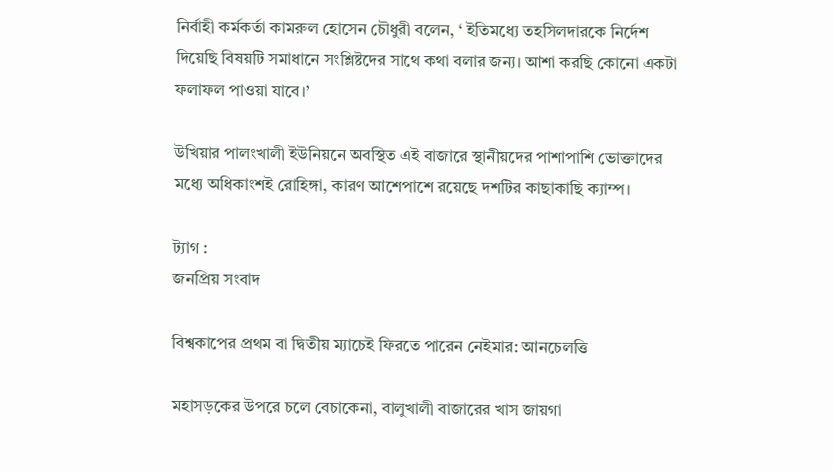নির্বাহী কর্মকর্তা কামরুল হোসেন চৌধুরী বলেন, ‘ ইতিমধ্যে তহসিলদারকে নির্দেশ দিয়েছি বিষয়টি সমাধানে সংশ্লিষ্টদের সাথে কথা বলার জন্য। আশা করছি কোনো একটা ফলাফল পাওয়া যাবে।’

উখিয়ার পালংখালী ইউনিয়নে অবস্থিত এই বাজারে স্থানীয়দের পাশাপাশি ভোক্তাদের মধ্যে অধিকাংশই রোহিঙ্গা, কারণ আশেপাশে রয়েছে দশটির কাছাকাছি ক্যাম্প।

ট্যাগ :
জনপ্রিয় সংবাদ

বিশ্বকাপের প্রথম বা দ্বিতীয় ম্যাচেই ফিরতে পারেন নেইমার: আনচেলত্তি

মহাসড়কের উপরে চলে বেচাকেনা, বালুখালী বাজারের খাস জায়গা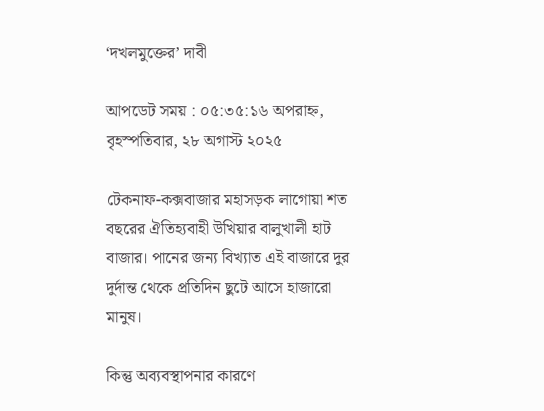‘দখলমুক্তের’ দাবী

আপডেট সময় : ০৫:৩৫:১৬ অপরাহ্ন, বৃহস্পতিবার, ২৮ অগাস্ট ২০২৫

টেকনাফ-কক্সবাজার মহাসড়ক লাগোয়া শত বছরের ঐতিহ্যবাহী উখিয়ার বালুখালী হাট বাজার। পানের জন্য বিখ্যাত এই বাজারে দুর দুর্দান্ত থেকে প্রতিদিন ছুটে আসে হাজারো মানুষ।

কিন্তু অব্যবস্থাপনার কারণে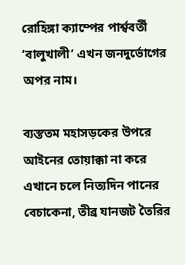রোহিঙ্গা ক্যাম্পের পার্শ্ববর্তী ‘বালুখালী’ এখন জনদুর্ভোগের অপর নাম।

ব্যস্ততম মহাসড়কের উপরে আইনের তোয়াক্কা না করে এখানে চলে নিত্যদিন পানের বেচাকেনা, তীব্র যানজট তৈরির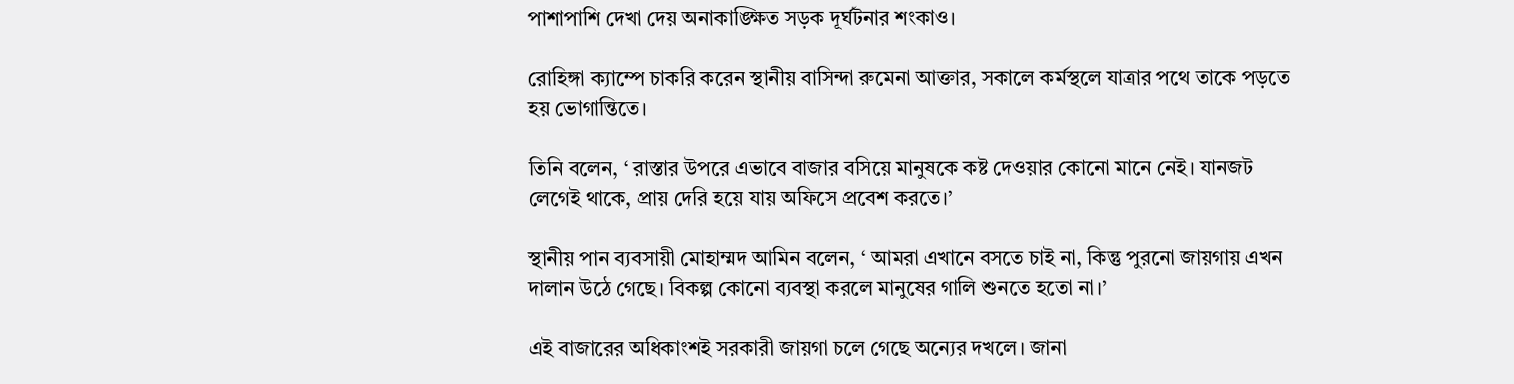পাশাপাশি দেখা দেয় অনাকাঙ্ক্ষিত সড়ক দূর্ঘটনার শংকাও।

রোহিঙ্গা ক্যাম্পে চাকরি করেন স্থানীয় বাসিন্দা রুমেনা আক্তার, সকালে কর্মস্থলে যাত্রার পথে তাকে পড়তে হয় ভোগান্তিতে।

তিনি বলেন, ‘ রাস্তার উপরে এভাবে বাজার বসিয়ে মানুষকে কষ্ট দেওয়ার কোনো মানে নেই। যানজট লেগেই থাকে, প্রায় দেরি হয়ে যায় অফিসে প্রবেশ করতে।’

স্থানীয় পান ব্যবসায়ী মোহাম্মদ আমিন বলেন, ‘ আমরা এখানে বসতে চাই না, কিন্তু পুরনো জায়গায় এখন দালান উঠে গেছে। বিকল্প কোনো ব্যবস্থা করলে মানুষের গালি শুনতে হতো না।’

এই বাজারের অধিকাংশই সরকারী জায়গা চলে গেছে অন্যের দখলে। জানা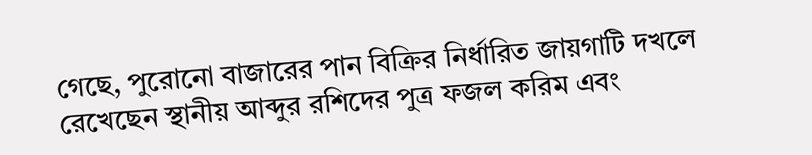গেছে, পুরোনো বাজারের পান বিক্রির নির্ধারিত জায়গাটি দখলে রেখেছেন স্থানীয় আব্দুর রশিদের পুত্র ফজল করিম এবং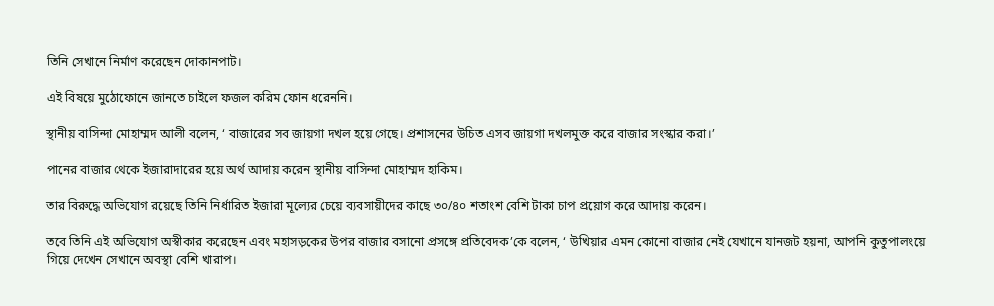তিনি সেখানে নির্মাণ করেছেন দোকানপাট।

এই বিষয়ে মুঠোফোনে জানতে চাইলে ফজল করিম ফোন ধরেননি।

স্থানীয় বাসিন্দা মোহাম্মদ আলী বলেন, ‘ বাজারের সব জায়গা দখল হয়ে গেছে। প্রশাসনের উচিত এসব জায়গা দখলমুক্ত করে বাজার সংস্কার করা।’

পানের বাজার থেকে ইজারাদারের হয়ে অর্থ আদায় করেন স্থানীয় বাসিন্দা মোহাম্মদ হাকিম।

তার বিরুদ্ধে অভিযোগ রয়েছে তিনি নির্ধারিত ইজারা মূল্যের চেয়ে ব্যবসায়ীদের কাছে ৩০/৪০ শতাংশ বেশি টাকা চাপ প্রয়োগ করে আদায় করেন।

তবে তিনি এই অভিযোগ অস্বীকার করেছেন এবং মহাসড়কের উপর বাজার বসানো প্রসঙ্গে প্রতিবেদক’কে বলেন, ‘ উখিয়ার এমন কোনো বাজার নেই যেখানে যানজট হয়না, আপনি কুতুপালংয়ে গিয়ে দেখেন সেখানে অবস্থা বেশি খারাপ।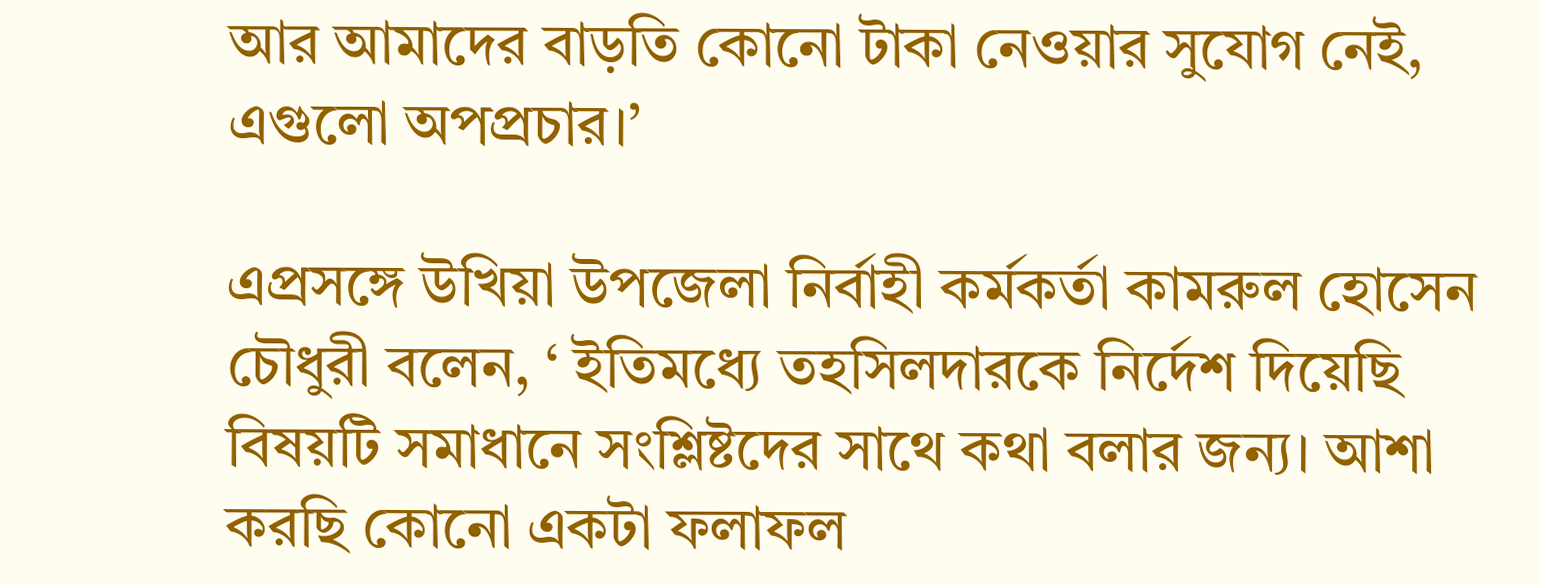আর আমাদের বাড়তি কোনো টাকা নেওয়ার সুযোগ নেই, এগুলো অপপ্রচার।’

এপ্রসঙ্গে উখিয়া উপজেলা নির্বাহী কর্মকর্তা কামরুল হোসেন চৌধুরী বলেন, ‘ ইতিমধ্যে তহসিলদারকে নির্দেশ দিয়েছি বিষয়টি সমাধানে সংশ্লিষ্টদের সাথে কথা বলার জন্য। আশা করছি কোনো একটা ফলাফল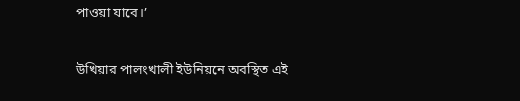পাওয়া যাবে।’

উখিয়ার পালংখালী ইউনিয়নে অবস্থিত এই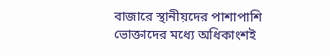বাজারে স্থানীয়দের পাশাপাশি ভোক্তাদের মধ্যে অধিকাংশই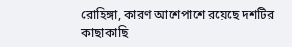রোহিঙ্গা, কারণ আশেপাশে রয়েছে দশটির কাছাকাছি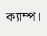ক্যাম্প।